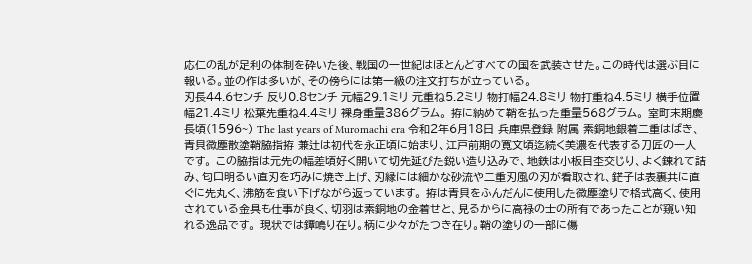応仁の乱が足利の体制を砕いた後、戦国の一世紀はほとんどすべての国を武装させた。この時代は選ぶ目に報いる。並の作は多いが、その傍らには第一級の注文打ちが立っている。
刃長44.6センチ 反り0.8センチ 元幅29.1ミリ 元重ね5.2ミリ 物打幅24.8ミリ 物打重ね4.5ミリ 横手位置幅21.4ミリ 松葉先重ね4.4ミリ 裸身重量386グラム。 拵に納めて鞘を払った重量568グラム。 室町末期慶長頃(1596~) The last years of Muromachi era 令和2年6月18日 兵庫県登録 附属 素銅地銀着二重はばき、青貝微塵散塗鞘脇指拵 兼辻は初代を永正頃に始まり、江戸前期の寛文頃迄続く美濃を代表する刀匠の一人です。 この脇指は元先の幅差頃好く開いて切先延びた鋭い造り込みで、地鉄は小板目杢交じり、よく錬れて詰み、匂口明るい直刃を巧みに焼き上げ、刃縁には細かな砂流や二重刃風の刃が看取され、鋩子は表裏共に直ぐに先丸く、沸筋を食い下げながら返っています。 拵は青貝をふんだんに使用した微塵塗りで格式高く、使用されている金具も仕事が良く、切羽は素銅地の金着せと、見るからに高禄の士の所有であったことが窺い知れる逸品です。 現状では鐔鳴り在り。柄に少々がたつき在り。鞘の塗りの一部に傷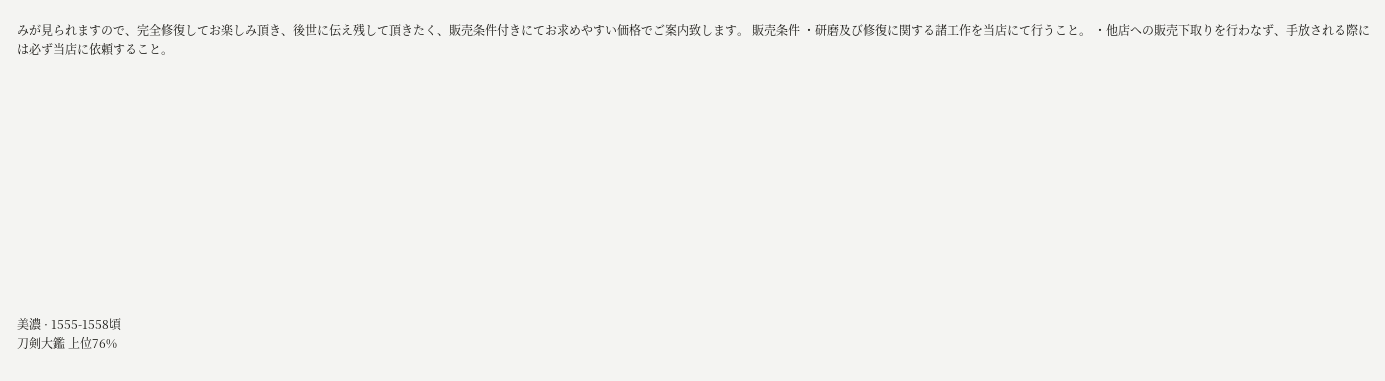みが見られますので、完全修復してお楽しみ頂き、後世に伝え残して頂きたく、販売条件付きにてお求めやすい価格でご案内致します。 販売条件 ・研磨及び修復に関する諸工作を当店にて行うこと。 ・他店への販売下取りを行わなず、手放される際には必ず当店に依頼すること。













美濃 · 1555-1558頃
刀剣大鑑 上位76%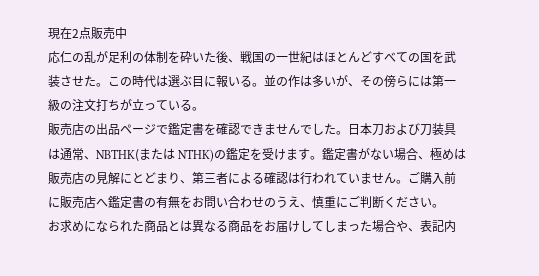現在2点販売中
応仁の乱が足利の体制を砕いた後、戦国の一世紀はほとんどすべての国を武装させた。この時代は選ぶ目に報いる。並の作は多いが、その傍らには第一級の注文打ちが立っている。
販売店の出品ページで鑑定書を確認できませんでした。日本刀および刀装具は通常、NBTHK(または NTHK)の鑑定を受けます。鑑定書がない場合、極めは販売店の見解にとどまり、第三者による確認は行われていません。ご購入前に販売店へ鑑定書の有無をお問い合わせのうえ、慎重にご判断ください。
お求めになられた商品とは異なる商品をお届けしてしまった場合や、表記内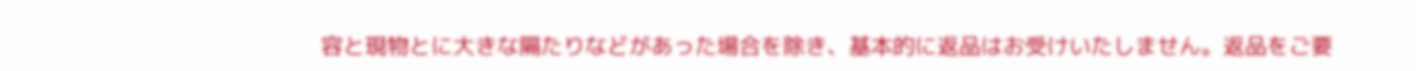容と現物とに大きな隔たりなどがあった場合を除き、基本的に返品はお受けいたしません。返品をご要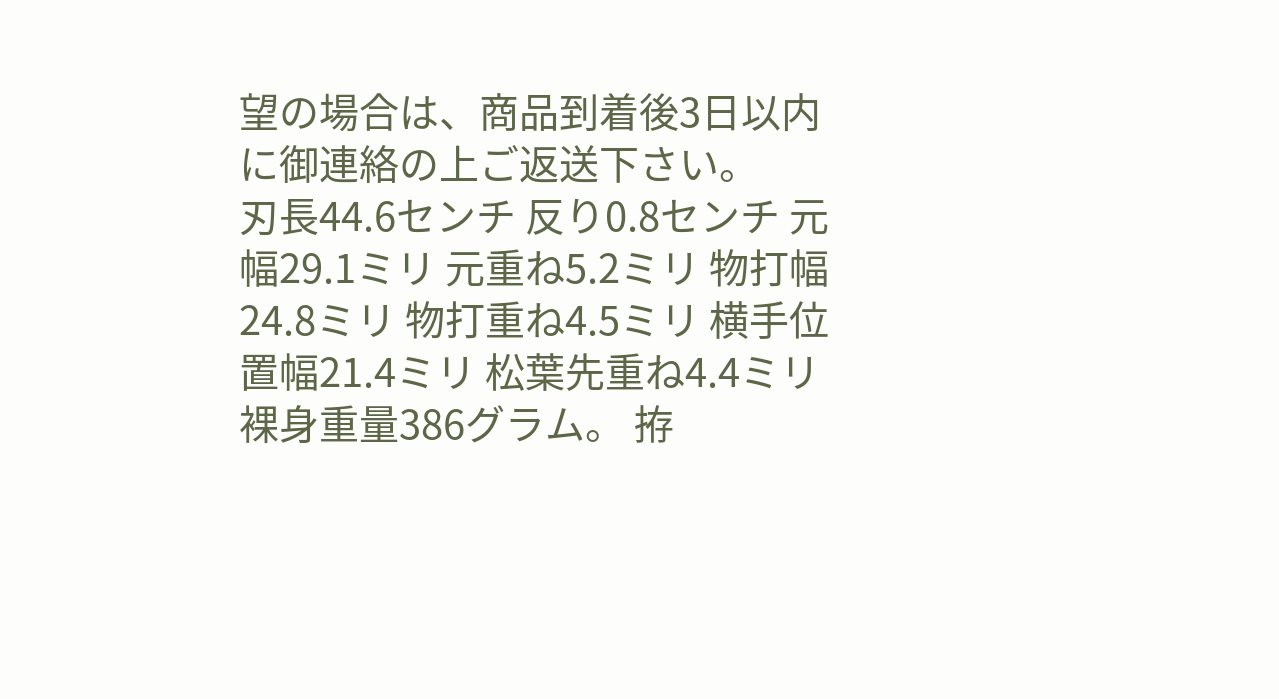望の場合は、商品到着後3日以内に御連絡の上ご返送下さい。
刃長44.6センチ 反り0.8センチ 元幅29.1ミリ 元重ね5.2ミリ 物打幅24.8ミリ 物打重ね4.5ミリ 横手位置幅21.4ミリ 松葉先重ね4.4ミリ 裸身重量386グラム。 拵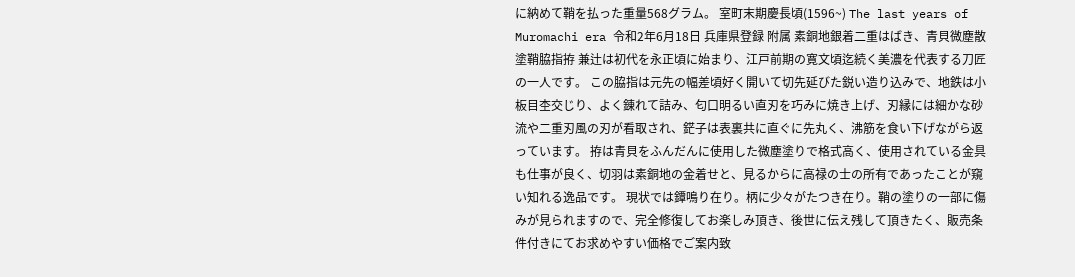に納めて鞘を払った重量568グラム。 室町末期慶長頃(1596~) The last years of Muromachi era 令和2年6月18日 兵庫県登録 附属 素銅地銀着二重はばき、青貝微塵散塗鞘脇指拵 兼辻は初代を永正頃に始まり、江戸前期の寛文頃迄続く美濃を代表する刀匠の一人です。 この脇指は元先の幅差頃好く開いて切先延びた鋭い造り込みで、地鉄は小板目杢交じり、よく錬れて詰み、匂口明るい直刃を巧みに焼き上げ、刃縁には細かな砂流や二重刃風の刃が看取され、鋩子は表裏共に直ぐに先丸く、沸筋を食い下げながら返っています。 拵は青貝をふんだんに使用した微塵塗りで格式高く、使用されている金具も仕事が良く、切羽は素銅地の金着せと、見るからに高禄の士の所有であったことが窺い知れる逸品です。 現状では鐔鳴り在り。柄に少々がたつき在り。鞘の塗りの一部に傷みが見られますので、完全修復してお楽しみ頂き、後世に伝え残して頂きたく、販売条件付きにてお求めやすい価格でご案内致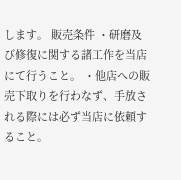します。 販売条件 ・研磨及び修復に関する諸工作を当店にて行うこと。 ・他店への販売下取りを行わなず、手放される際には必ず当店に依頼すること。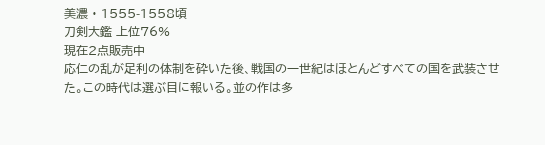美濃 · 1555-1558頃
刀剣大鑑 上位76%
現在2点販売中
応仁の乱が足利の体制を砕いた後、戦国の一世紀はほとんどすべての国を武装させた。この時代は選ぶ目に報いる。並の作は多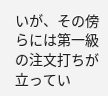いが、その傍らには第一級の注文打ちが立ってい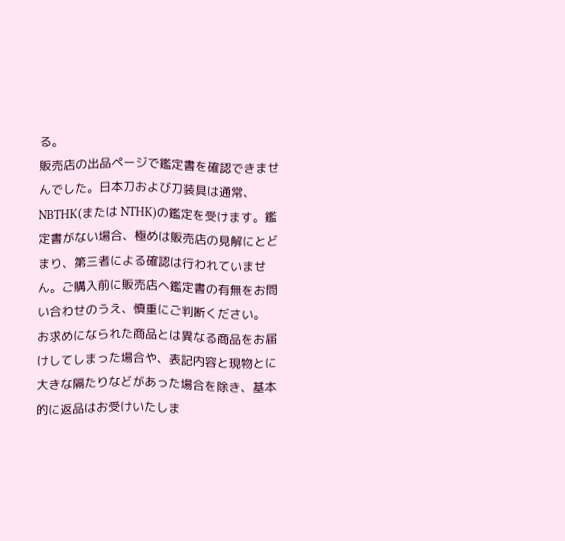る。
販売店の出品ページで鑑定書を確認できませんでした。日本刀および刀装具は通常、NBTHK(または NTHK)の鑑定を受けます。鑑定書がない場合、極めは販売店の見解にとどまり、第三者による確認は行われていません。ご購入前に販売店へ鑑定書の有無をお問い合わせのうえ、慎重にご判断ください。
お求めになられた商品とは異なる商品をお届けしてしまった場合や、表記内容と現物とに大きな隔たりなどがあった場合を除き、基本的に返品はお受けいたしま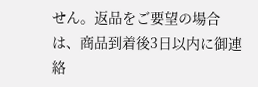せん。返品をご要望の場合は、商品到着後3日以内に御連絡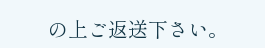の上ご返送下さい。